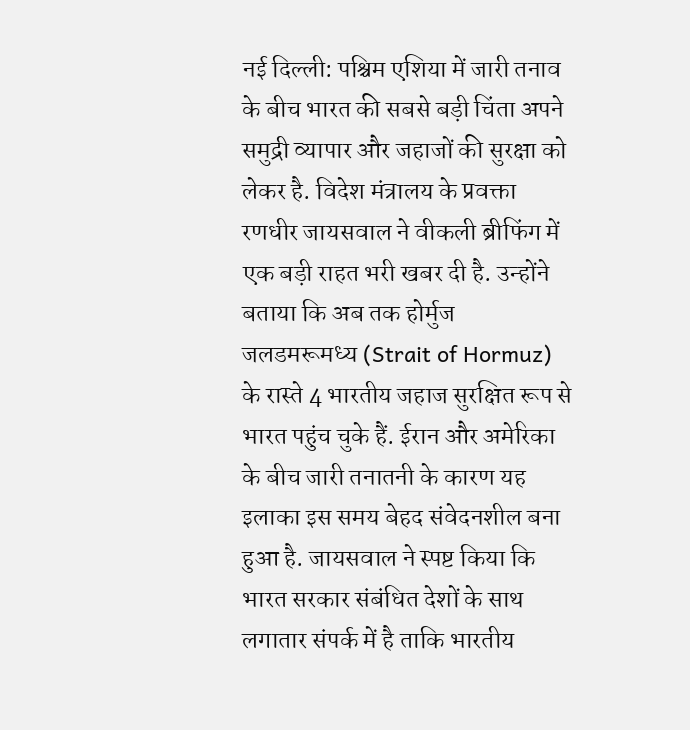नई दिल्ली: पश्चिम एशिया में जारी तनाव के बीच भारत की सबसे बड़ी चिंता अपने समुद्री व्यापार और जहाजों की सुरक्षा को लेकर है. विदेश मंत्रालय के प्रवक्ता रणधीर जायसवाल ने वीकली ब्रीफिंग में एक बड़ी राहत भरी खबर दी है. उन्होंने बताया कि अब तक होर्मुज जलडमरूमध्य (Strait of Hormuz) के रास्ते 4 भारतीय जहाज सुरक्षित रूप से भारत पहुंच चुके हैं. ईरान और अमेरिका के बीच जारी तनातनी के कारण यह इलाका इस समय बेहद संवेदनशील बना हुआ है. जायसवाल ने स्पष्ट किया कि भारत सरकार संबंधित देशों के साथ लगातार संपर्क में है ताकि भारतीय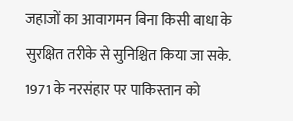जहाजों का आवागमन बिना किसी बाधा के सुरक्षित तरीके से सुनिश्चित किया जा सके.
1971 के नरसंहार पर पाकिस्तान को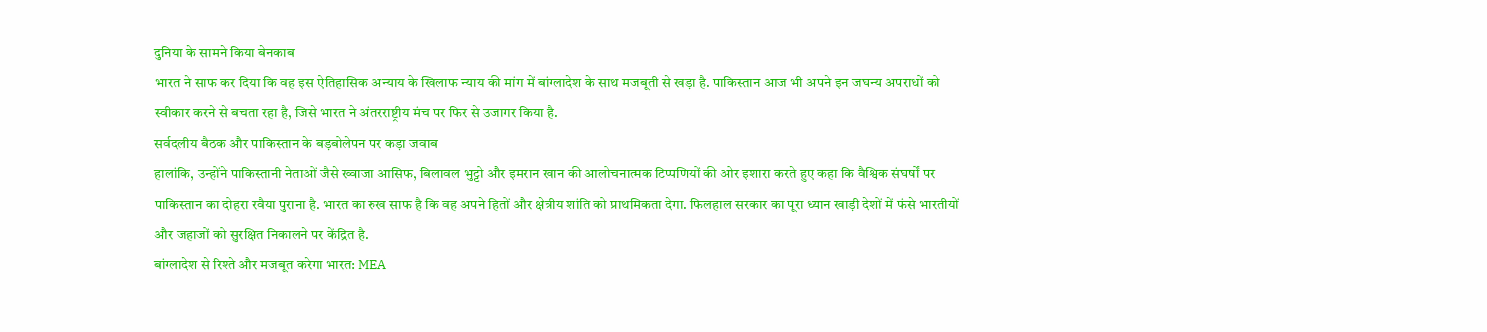दुनिया के सामने किया बेनकाब
भारत ने साफ कर दिया कि वह इस ऐतिहासिक अन्याय के खिलाफ न्याय की मांग में बांग्लादेश के साथ मजबूती से खड़ा है. पाकिस्तान आज भी अपने इन जघन्य अपराधों को स्वीकार करने से बचता रहा है, जिसे भारत ने अंतरराष्ट्रीय मंच पर फिर से उजागर किया है.
सर्वदलीय बैठक और पाकिस्तान के बड़बोलेपन पर कड़ा जवाब
हालांकि, उन्होंने पाकिस्तानी नेताओं जैसे ख्वाजा आसिफ, बिलावल भुट्टो और इमरान खान की आलोचनात्मक टिप्पणियों की ओर इशारा करते हुए कहा कि वैश्विक संघर्षों पर पाकिस्तान का दोहरा रवैया पुराना है. भारत का रुख साफ है कि वह अपने हितों और क्षेत्रीय शांति को प्राथमिकता देगा. फिलहाल सरकार का पूरा ध्यान खाड़ी देशों में फंसे भारतीयों और जहाजों को सुरक्षित निकालने पर केंद्रित है.
बांग्लादेश से रिश्ते और मजबूत करेगा भारत: MEA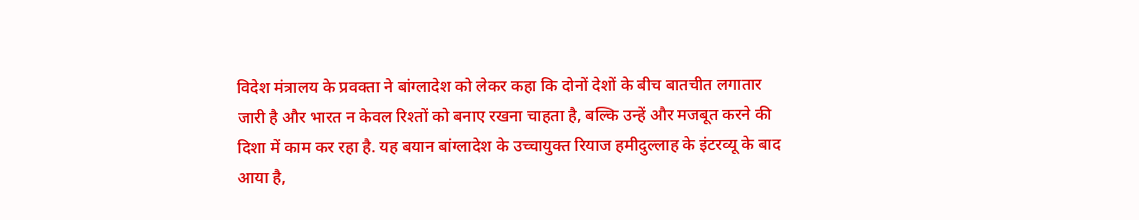विदेश मंत्रालय के प्रवक्ता ने बांग्लादेश को लेकर कहा कि दोनों देशों के बीच बातचीत लगातार जारी है और भारत न केवल रिश्तों को बनाए रखना चाहता है, बल्कि उन्हें और मजबूत करने की दिशा में काम कर रहा है. यह बयान बांग्लादेश के उच्चायुक्त रियाज हमीदुल्लाह के इंटरव्यू के बाद आया है,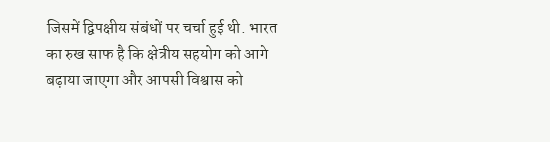जिसमें द्विपक्षीय संबंधों पर चर्चा हुई थी. भारत का रुख साफ है कि क्षेत्रीय सहयोग को आगे बढ़ाया जाएगा और आपसी विश्वास को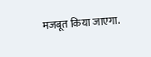मजबूत किया जाएगा.